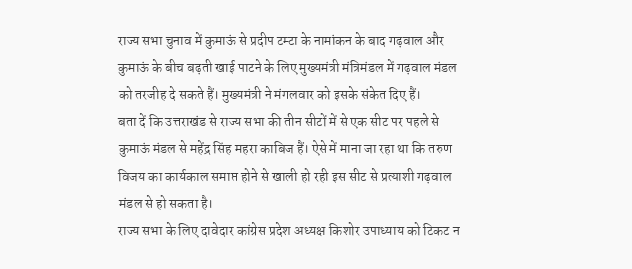राज्य सभा चुनाव में कुमाऊं से प्रदीप टम्टा के नामांकन के बाद गढ़वाल और कुमाऊं के बीच बढ़ती खाई पाटने के लिए मुख्यमंत्री मंत्रिमंडल में गढ़वाल मंडल को तरजीह दे सकते हैं। मुख्यमंत्री ने मंगलवार को इसके संकेत दिए हैं।
बता दें कि उत्तराखंड से राज्य सभा की तीन सीटों में से एक सीट पर पहले से कुमाऊं मंडल से महेंद्र सिंह महरा काबिज हैं। ऐसे में माना जा रहा था कि तरुण विजय का कार्यकाल समाप्त होने से खाली हो रही इस सीट से प्रत्याशी गढ़वाल मंडल से हो सकता है।
राज्य सभा के लिए दावेदार कांग्रेस प्रदेश अध्यक्ष किशोर उपाध्याय को टिकट न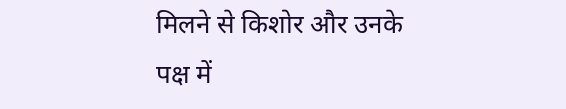मिलने से किशोर और उनके पक्ष में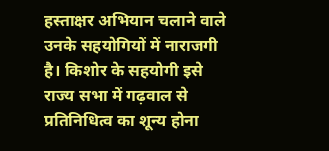हस्ताक्षर अभियान चलाने वाले उनके सहयोगियों में नाराजगी है। किशोर के सहयोगी इसे राज्य सभा में गढ़वाल से प्रतिनिधित्व का शून्य होना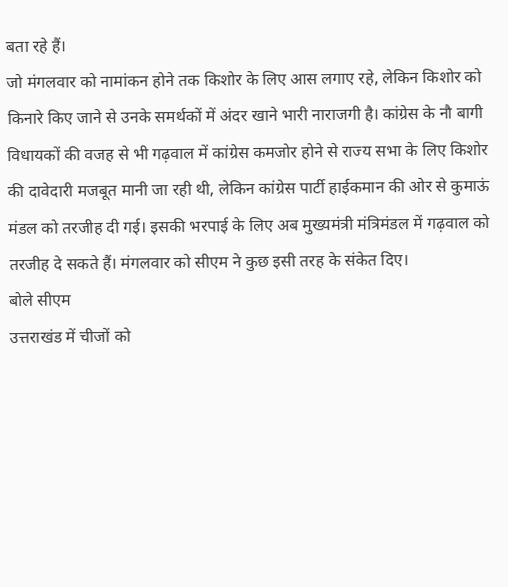बता रहे हैं।
जो मंगलवार को नामांकन होने तक किशोर के लिए आस लगाए रहे, लेकिन किशोर को किनारे किए जाने से उनके समर्थकों में अंदर खाने भारी नाराजगी है। कांग्रेस के नौ बागी विधायकों की वजह से भी गढ़वाल में कांग्रेस कमजोर होने से राज्य सभा के लिए किशोर की दावेदारी मजबूत मानी जा रही थी, लेकिन कांग्रेस पार्टी हाईकमान की ओर से कुमाऊं मंडल को तरजीह दी गई। इसकी भरपाई के लिए अब मुख्यमंत्री मंत्रिमंडल में गढ़वाल को तरजीह दे सकते हैं। मंगलवार को सीएम ने कुछ इसी तरह के संकेत दिए।
बोले सीएम
उत्तराखंड में चीजों को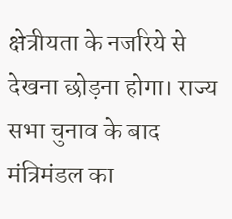क्षेत्रीयता के नजरिये से देखना छोड़ना होगा। राज्य सभा चुनाव के बाद मंत्रिमंडल का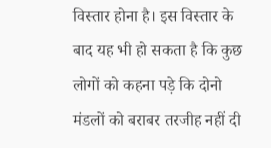विस्तार होना है। इस विस्तार के बाद यह भी हो सकता है कि कुछ लोगों को कहना पड़े कि दोनो मंडलों को बराबर तरजीह नहीं दी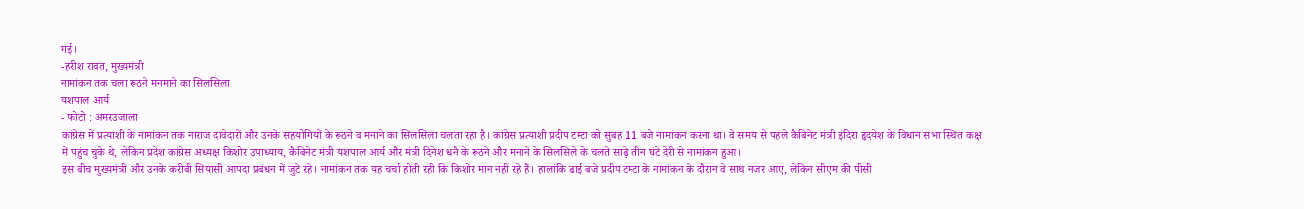गई।
-हरीश रावत, मुख्यमंत्री
नामांकन तक चला रूठने मनमाने का सिलसिला
यशपाल आर्य
- फोटो : अमरउजाला
कांग्रेस में प्रत्याशी के नामांकन तक नाराज दावेदारों और उनके सहयोगियों के रूठने व मनाने का सिलसिला चलता रहा है। कांग्रेस प्रत्याशी प्रदीप टम्टा को सुबह 11 बजे नामांकन करना था। वे समय से पहले कैबिनेट मंत्री इंदिरा हृदयेश के विधान सभा स्थित कक्ष में पहुंच चुके थे, लेकिन प्रदेश कांग्रेस अध्यक्ष किशोर उपाध्याय, कैबिनेट मंत्री यशपाल आर्य और मंत्री दिनेश धनै के रूठने और मनाने के सिलसिले के चलते साढ़े तीन घंटे देरी से नामांकन हुआ।
इस बीच मुख्यमंत्री और उनके करीबी सियासी आपदा प्रबंधन में जुटे रहे। नामांकन तक यह चर्चा होती रही कि किशोर मान नहीं रहे हैं। हालांकि ढाई बजे प्रदीप टम्टा के नामांकन के दौरान वे साथ नजर आए, लेकिन सीएम की पीसी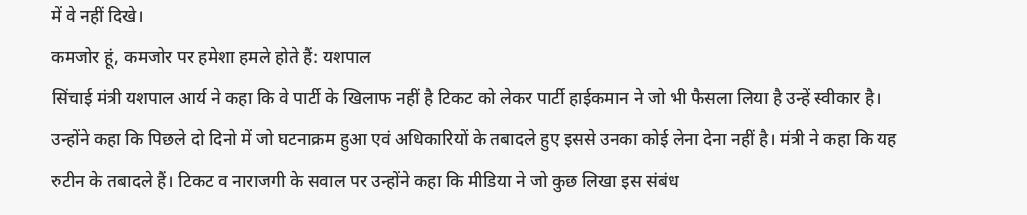में वे नहीं दिखे।
कमजोर हूं, कमजोर पर हमेशा हमले होते हैं: यशपाल
सिंचाई मंत्री यशपाल आर्य ने कहा कि वे पार्टी के खिलाफ नहीं है टिकट को लेकर पार्टी हाईकमान ने जो भी फैसला लिया है उन्हें स्वीकार है। उन्होंने कहा कि पिछले दो दिनो में जो घटनाक्रम हुआ एवं अधिकारियों के तबादले हुए इससे उनका कोई लेना देना नहीं है। मंत्री ने कहा कि यह रुटीन के तबादले हैं। टिकट व नाराजगी के सवाल पर उन्होंने कहा कि मीडिया ने जो कुछ लिखा इस संबंध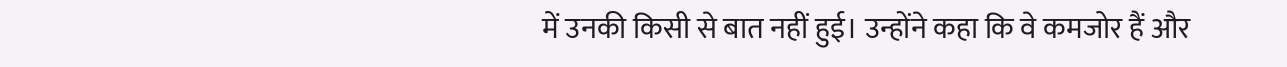में उनकी किसी से बात नहीं हुई। उन्होंने कहा कि वे कमजोर हैं और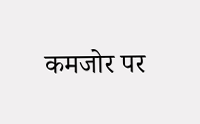कमजोर पर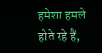हमेशा हमले होते रहे हैं,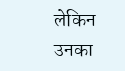लेकिन उनका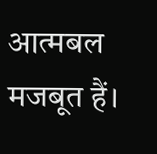आत्मबल मजबूत हैं।